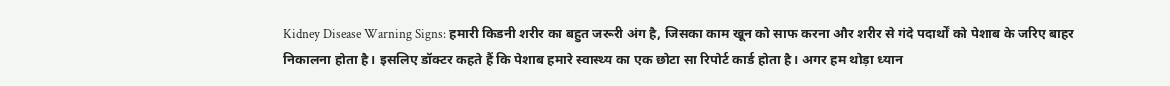Kidney Disease Warning Signs: हमारी किडनी शरीर का बहुत जरूरी अंग है, जिसका काम खून को साफ करना और शरीर से गंदे पदार्थों को पेशाब के जरिए बाहर निकालना होता है। इसलिए डॉक्टर कहते हैं कि पेशाब हमारे स्वास्थ्य का एक छोटा सा रिपोर्ट कार्ड होता है। अगर हम थोड़ा ध्यान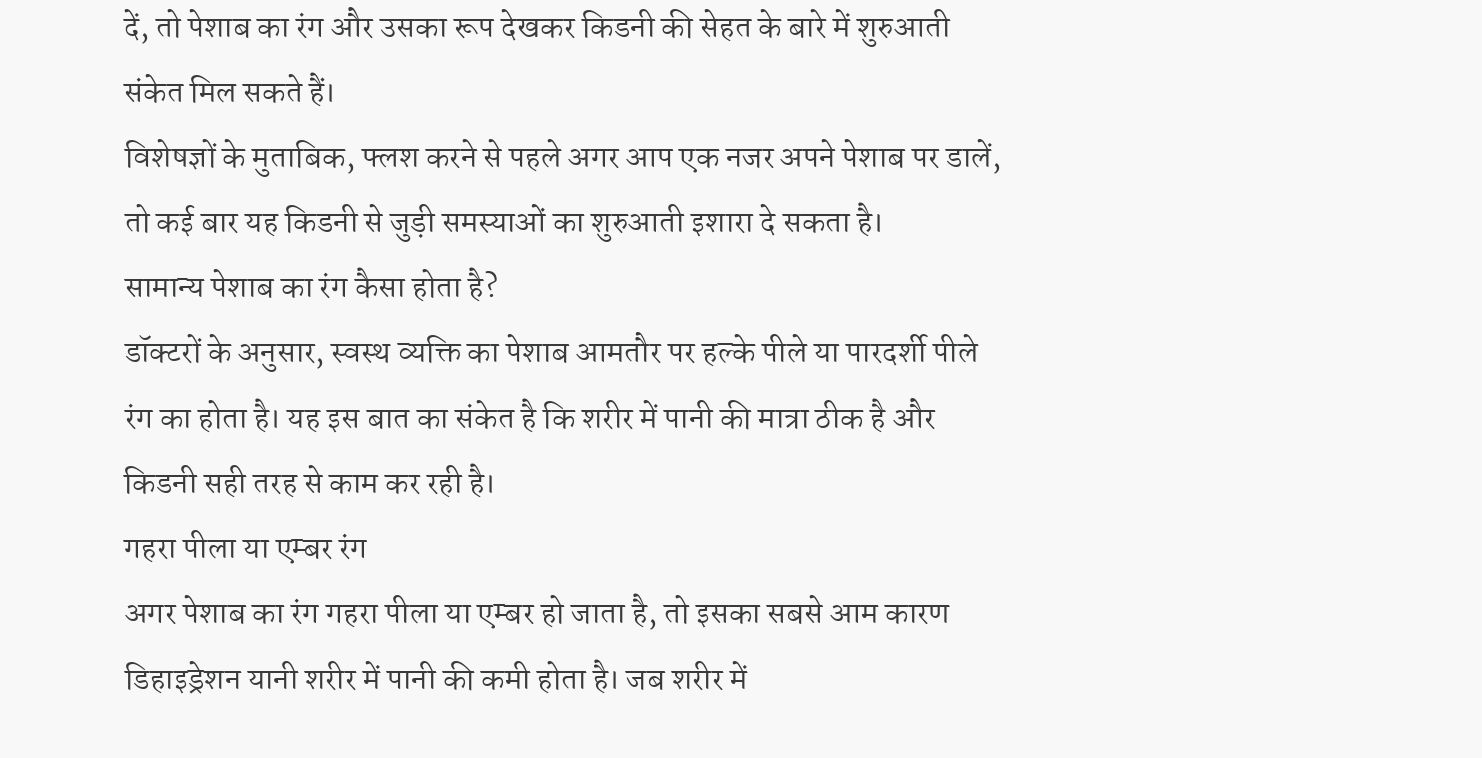दें, तो पेशाब का रंग और उसका रूप देखकर किडनी की सेहत के बारे में शुरुआती संकेत मिल सकते हैं।
विशेषज्ञों के मुताबिक, फ्लश करने से पहले अगर आप एक नजर अपने पेशाब पर डालें, तो कई बार यह किडनी से जुड़ी समस्याओं का शुरुआती इशारा दे सकता है।
सामान्य पेशाब का रंग कैसा होता है?
डॉक्टरों के अनुसार, स्वस्थ व्यक्ति का पेशाब आमतौर पर हल्के पीले या पारदर्शी पीले रंग का होता है। यह इस बात का संकेत है कि शरीर में पानी की मात्रा ठीक है और किडनी सही तरह से काम कर रही है।
गहरा पीला या एम्बर रंग
अगर पेशाब का रंग गहरा पीला या एम्बर हो जाता है, तो इसका सबसे आम कारण डिहाइड्रेशन यानी शरीर में पानी की कमी होता है। जब शरीर में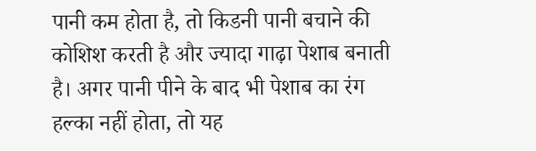पानी कम होता है, तो किडनी पानी बचाने की कोशिश करती है और ज्यादा गाढ़ा पेशाब बनाती है। अगर पानी पीने के बाद भी पेशाब का रंग हल्का नहीं होता, तो यह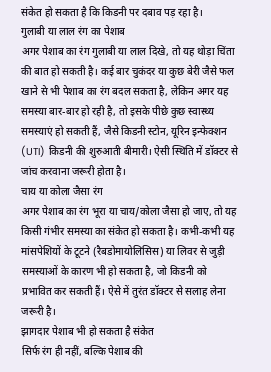संकेत हो सकता है कि किडनी पर दबाव पड़ रहा है।
गुलाबी या लाल रंग का पेशाब
अगर पेशाब का रंग गुलाबी या लाल दिखे, तो यह थोड़ा चिंता की बात हो सकती है। कई बार चुकंदर या कुछ बेरी जैसे फल खाने से भी पेशाब का रंग बदल सकता है, लेकिन अगर यह समस्या बार-बार हो रही है, तो इसके पीछे कुछ स्वास्थ्य समस्याएं हो सकती हैं, जैसे किडनी स्टोन, यूरिन इन्फेक्शन (UTI) किडनी की शुरुआती बीमारी। ऐसी स्थिति में डॉक्टर से जांच करवाना जरूरी होता है।
चाय या कोला जैसा रंग
अगर पेशाब का रंग भूरा या चाय/कोला जैसा हो जाए, तो यह किसी गंभीर समस्या का संकेत हो सकता है। कभी-कभी यह मांसपेशियों के टूटने (रैबडोमायोलिसिस) या लिवर से जुड़ी समस्याओं के कारण भी हो सकता है, जो किडनी को प्रभावित कर सकती हैं। ऐसे में तुरंत डॉक्टर से सलाह लेना जरूरी है।
झागदार पेशाब भी हो सकता है संकेत
सिर्फ रंग ही नहीं, बल्कि पेशाब की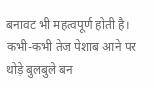बनावट भी महत्वपूर्ण होती है। कभी-कभी तेज पेशाब आने पर थोड़े बुलबुले बन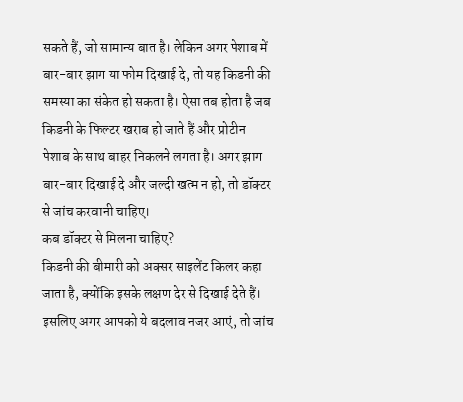सकते हैं, जो सामान्य बात है। लेकिन अगर पेशाब में बार-बार झाग या फोम दिखाई दे, तो यह किडनी की समस्या का संकेत हो सकता है। ऐसा तब होता है जब किडनी के फिल्टर खराब हो जाते हैं और प्रोटीन पेशाब के साथ बाहर निकलने लगता है। अगर झाग बार-बार दिखाई दे और जल्दी खत्म न हो, तो डॉक्टर से जांच करवानी चाहिए।
कब डॉक्टर से मिलना चाहिए?
किडनी की बीमारी को अक्सर साइलेंट किलर कहा जाता है, क्योंकि इसके लक्षण देर से दिखाई देते हैं। इसलिए अगर आपको ये बदलाव नजर आएं, तो जांच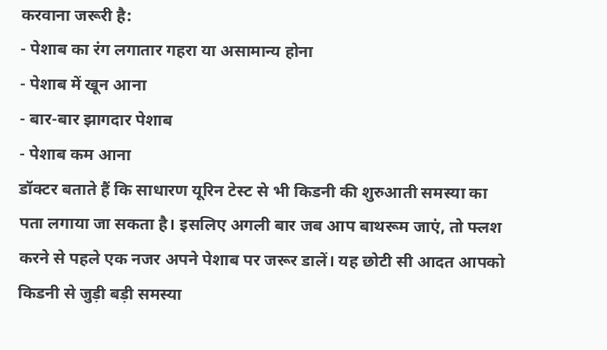करवाना जरूरी है:
- पेशाब का रंग लगातार गहरा या असामान्य होना
- पेशाब में खून आना
- बार-बार झागदार पेशाब
- पेशाब कम आना
डॉक्टर बताते हैं कि साधारण यूरिन टेस्ट से भी किडनी की शुरुआती समस्या का पता लगाया जा सकता है। इसलिए अगली बार जब आप बाथरूम जाएं, तो फ्लश करने से पहले एक नजर अपने पेशाब पर जरूर डालें। यह छोटी सी आदत आपको किडनी से जुड़ी बड़ी समस्या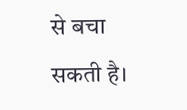से बचा सकती है।